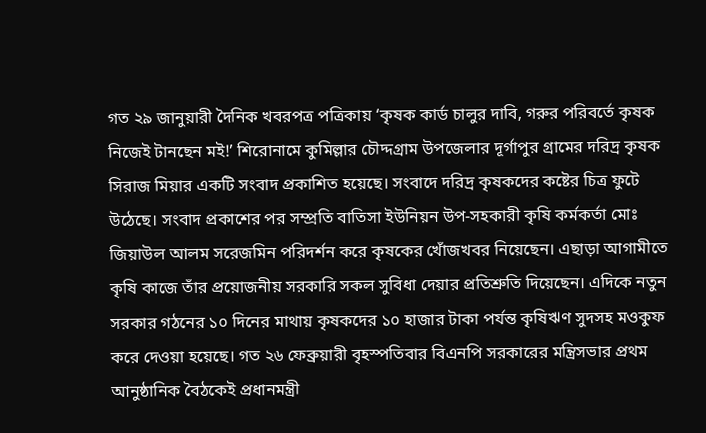গত ২৯ জানুয়ারী দৈনিক খবরপত্র পত্রিকায় ‘কৃষক কার্ড চালুর দাবি, গরুর পরিবর্তে কৃষক নিজেই টানছেন মই!’ শিরোনামে কুমিল্লার চৌদ্দগ্রাম উপজেলার দূর্গাপুর গ্রামের দরিদ্র কৃষক সিরাজ মিয়ার একটি সংবাদ প্রকাশিত হয়েছে। সংবাদে দরিদ্র কৃষকদের কষ্টের চিত্র ফুটে উঠেছে। সংবাদ প্রকাশের পর সম্প্রতি বাতিসা ইউনিয়ন উপ-সহকারী কৃষি কর্মকর্তা মোঃ জিয়াউল আলম সরেজমিন পরিদর্শন করে কৃষকের খোঁজখবর নিয়েছেন। এছাড়া আগামীতে কৃষি কাজে তাঁর প্রয়োজনীয় সরকারি সকল সুবিধা দেয়ার প্রতিশ্রুতি দিয়েছেন। এদিকে নতুন সরকার গঠনের ১০ দিনের মাথায় কৃষকদের ১০ হাজার টাকা পর্যন্ত কৃষিঋণ সুদসহ মওকুফ করে দেওয়া হয়েছে। গত ২৬ ফেব্রুয়ারী বৃহস্পতিবার বিএনপি সরকারের মন্ত্রিসভার প্রথম আনুষ্ঠানিক বৈঠকেই প্রধানমন্ত্রী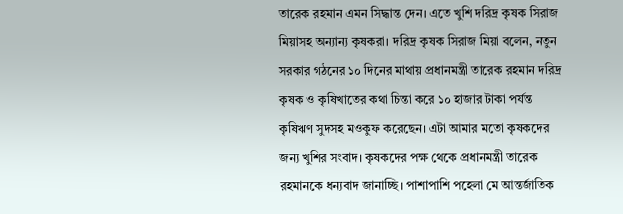তারেক রহমান এমন সিদ্ধান্ত দেন। এতে খুশি দরিদ্র কৃষক সিরাজ মিয়াসহ অন্যান্য কৃষকরা। দরিদ্র কৃষক সিরাজ মিয়া বলেন, নতুন সরকার গঠনের ১০ দিনের মাথায় প্রধানমন্ত্রী তারেক রহমান দরিদ্র কৃষক ও কৃষিখাতের কথা চিন্তা করে ১০ হাজার টাকা পর্যন্ত কৃষিঋণ সুদসহ মওকুফ করেছেন। এটা আমার মতো কৃষকদের জন্য খুশির সংবাদ। কৃষকদের পক্ষ থেকে প্রধানমন্ত্রী তারেক রহমানকে ধন্যবাদ জানাচ্ছি। পাশাপাশি পহেলা মে আন্তর্জাতিক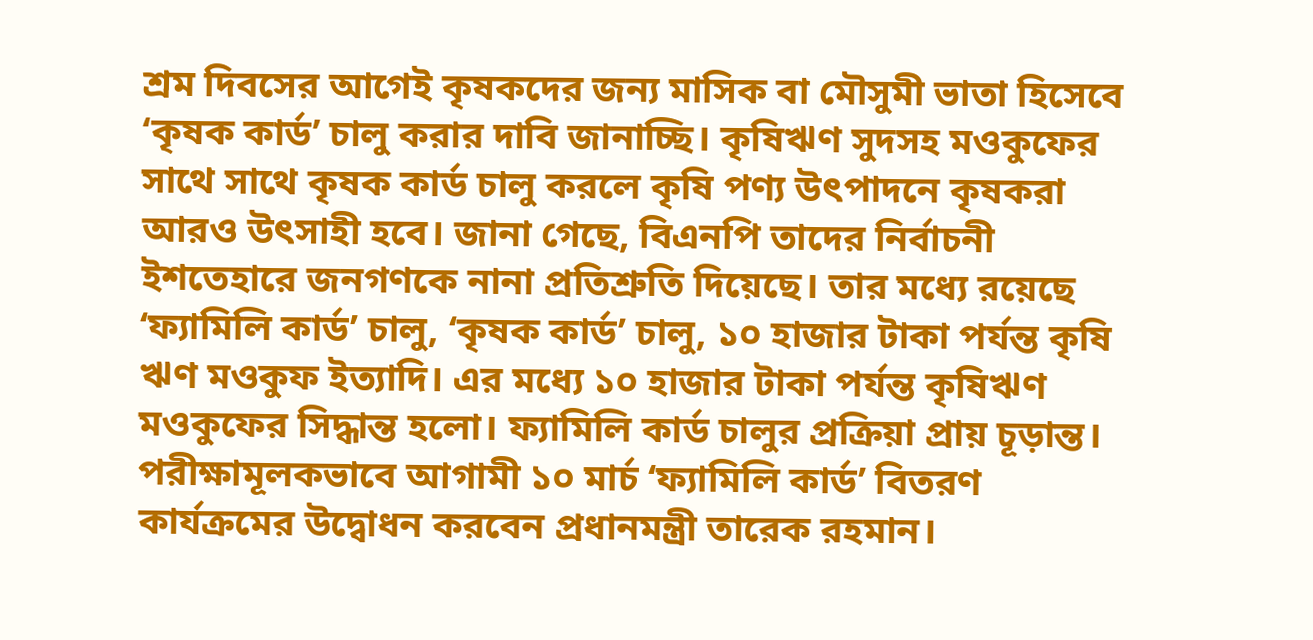শ্রম দিবসের আগেই কৃষকদের জন্য মাসিক বা মৌসুমী ভাতা হিসেবে ‘কৃষক কার্ড’ চালু করার দাবি জানাচ্ছি। কৃষিঋণ সুদসহ মওকুফের সাথে সাথে কৃষক কার্ড চালু করলে কৃষি পণ্য উৎপাদনে কৃষকরা আরও উৎসাহী হবে। জানা গেছে, বিএনপি তাদের নির্বাচনী ইশতেহারে জনগণকে নানা প্রতিশ্রুতি দিয়েছে। তার মধ্যে রয়েছে ‘ফ্যামিলি কার্ড’ চালু, ‘কৃষক কার্ড’ চালু, ১০ হাজার টাকা পর্যন্ত কৃষি ঋণ মওকুফ ইত্যাদি। এর মধ্যে ১০ হাজার টাকা পর্যন্ত কৃষিঋণ মওকুফের সিদ্ধান্ত হলো। ফ্যামিলি কার্ড চালুর প্রক্রিয়া প্রায় চূড়ান্ত। পরীক্ষামূলকভাবে আগামী ১০ মার্চ ‘ফ্যামিলি কার্ড’ বিতরণ কার্যক্রমের উদ্বোধন করবেন প্রধানমন্ত্রী তারেক রহমান।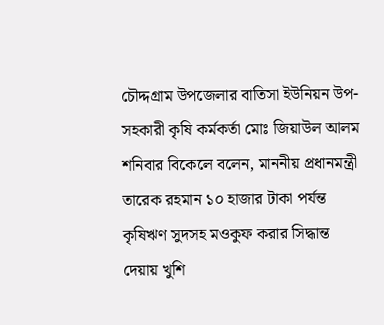চৌদ্দগ্রাম উপজেলার বাতিসা ইউনিয়ন উপ-সহকারী কৃষি কর্মকর্তা মোঃ জিয়াউল আলম শনিবার বিকেলে বলেন, মাননীয় প্রধানমন্ত্রী তারেক রহমান ১০ হাজার টাকা পর্যন্ত কৃষিঋণ সুদসহ মওকুফ করার সিদ্ধান্ত দেয়ায় খুশি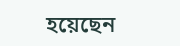হয়েছেন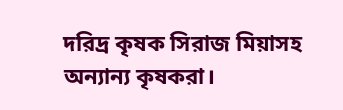দরিদ্র কৃষক সিরাজ মিয়াসহ অন্যান্য কৃষকরা।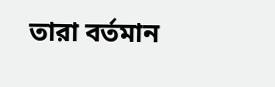তারা বর্তমান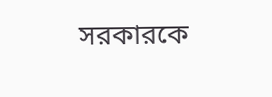সরকারকে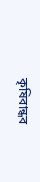কৃষিবান্ধব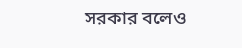সরকার বলেও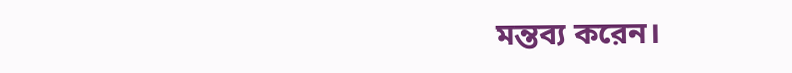মন্তব্য করেন।